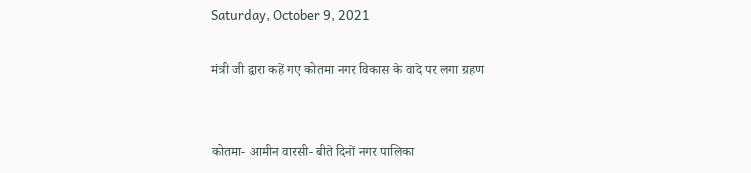Saturday, October 9, 2021

मंत्री जी द्वारा कहें गए कोतमा नगर विकास के वादे पर लगा ग्रहण


कोतमा- आमीन वारसी- बीते दिनों नगर पालिका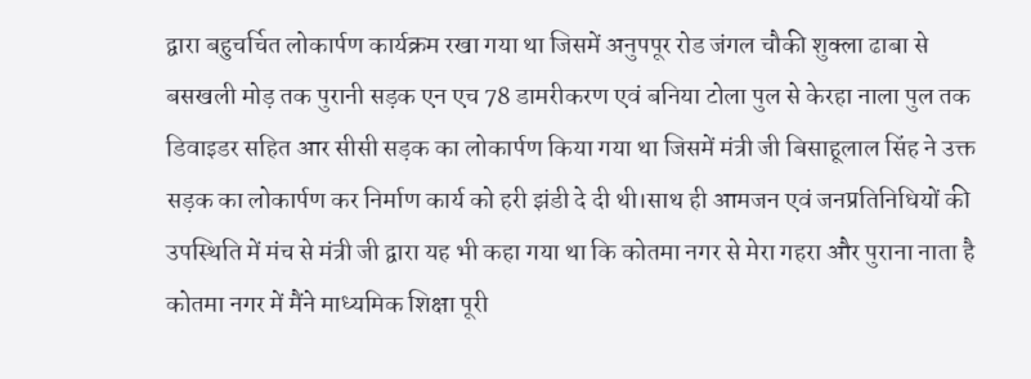द्वारा बहुचर्चित लोकार्पण कार्यक्रम रखा गया था जिसमें अनुपपूर रोड जंगल चौकी शुक्ला ढाबा से बसखली मोड़ तक पुरानी सड़क एन एच 78 डामरीकरण एवं बनिया टोला पुल से केरहा नाला पुल तक डिवाइडर सहित आर सीसी सड़क का लोकार्पण किया गया था जिसमें मंत्री जी बिसाहूलाल सिंह ने उक्त सड़क का लोकार्पण कर निर्माण कार्य को हरी झंडी दे दी थी।साथ ही आमजन एवं जनप्रतिनिधियों की उपस्थिति में मंच से मंत्री जी द्वारा यह भी कहा गया था कि कोतमा नगर से मेरा गहरा और पुराना नाता है कोतमा नगर में मैंने माध्यमिक शिक्षा पूरी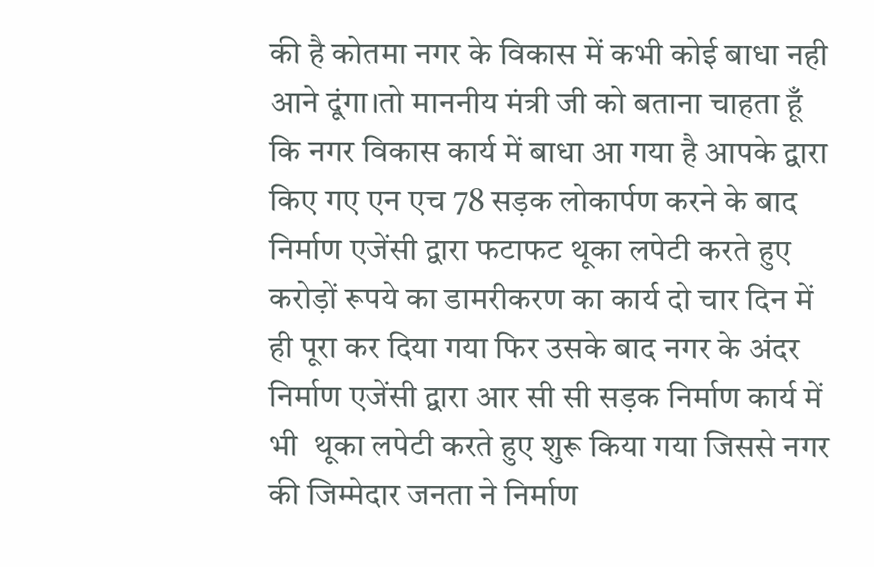की है कोतमा नगर के विकास में कभी कोई बाधा नही आने दूंगा।तो माननीय मंत्री जी को बताना चाहता हूँ कि नगर विकास कार्य में बाधा आ गया है आपके द्वारा किए गए एन एच 78 सड़क लोकार्पण करने के बाद निर्माण एजेंसी द्वारा फटाफट थूका लपेटी करते हुए करोड़ों रूपये का डामरीकरण का कार्य दो चार दिन में ही पूरा कर दिया गया फिर उसके बाद नगर के अंदर निर्माण एजेंसी द्वारा आर सी सी सड़क निर्माण कार्य में भी  थूका लपेटी करते हुए शुरू किया गया जिससे नगर की जिम्मेदार जनता ने निर्माण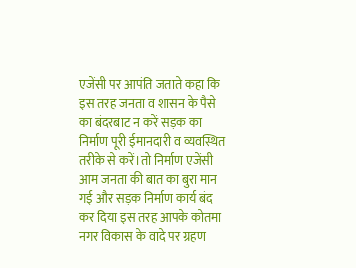एजेंसी पर आपंति जताते कहा कि इस तरह जनता व शासन के पैसे का बंदरबाट न करें सड़क का निर्माण पूरी ईमानदारी व व्यवस्थित तरीके से करें।तो निर्माण एजेंसी आम जनता की बात का बुरा मान गई और सड़क निर्माण कार्य बंद कर दिया इस तरह आपके कोतमा नगर विकास के वादे पर ग्रहण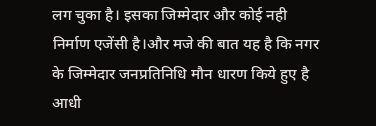लग चुका है। इसका जिम्मेदार और कोई नही निर्माण एजेंसी है।और मजे की बात यह है कि नगर के जिम्मेदार जनप्रतिनिधि मौन धारण किये हुए है आधी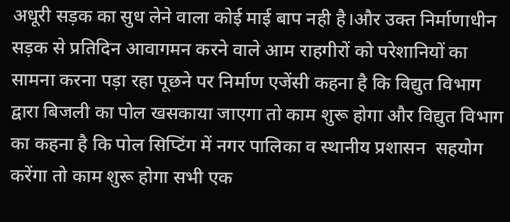अधूरी सड़क का सुध लेने वाला कोई माई बाप नही है।और उक्त निर्माणाधीन सड़क से प्रतिदिन आवागमन करने वाले आम राहगीरों को परेशानियों का सामना करना पड़ा रहा पूछने पर निर्माण एजेंसी कहना है कि विद्युत विभाग द्वारा बिजली का पोल खसकाया जाएगा तो काम शुरू होगा और विद्युत विभाग का कहना है कि पोल सिप्टिंग में नगर पालिका व स्थानीय प्रशासन  सहयोग करेंगा तो काम शुरू होगा सभी एक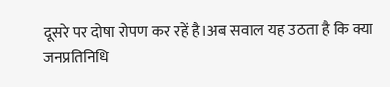दूसरे पर दोषा रोपण कर रहें है।अब सवाल यह उठता है कि क्या जनप्रतिनिधि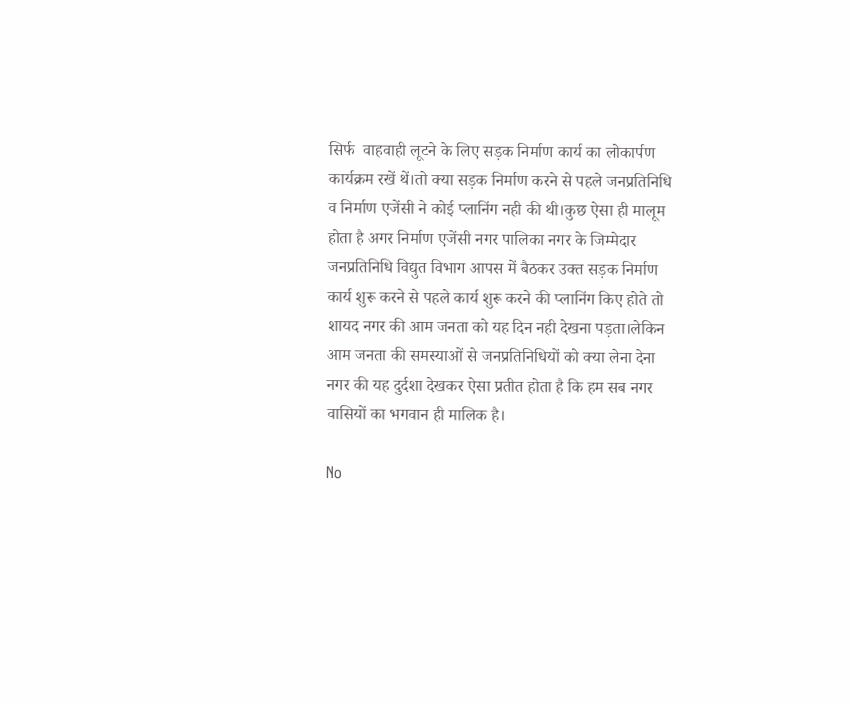सिर्फ  वाहवाही लूटने के लिए सड़क निर्माण कार्य का लोकार्पण कार्यक्रम रखें थें।तो क्या सड़क निर्माण करने से पहले जनप्रतिनिधि व निर्माण एजेंसी ने कोई प्लानिंग नही की थी।कुछ ऐसा ही मालूम होता है अगर निर्माण एजेंसी नगर पालिका नगर के जिम्मेदार जनप्रतिनिधि विद्युत विभाग आपस में बैठकर उक्त सड़क निर्माण कार्य शुरू करने से पहले कार्य शुरू करने की प्लानिंग किए होते तो शायद नगर की आम जनता को यह दिन नही देखना पड़ता।लेकिन आम जनता की समस्याओं से जनप्रतिनिधियों को क्या लेना देना नगर की यह दुर्दशा देखकर ऐसा प्रतीत होता है कि हम सब नगर वासियों का भगवान ही मालिक है।

No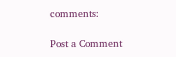comments:

Post a Comment